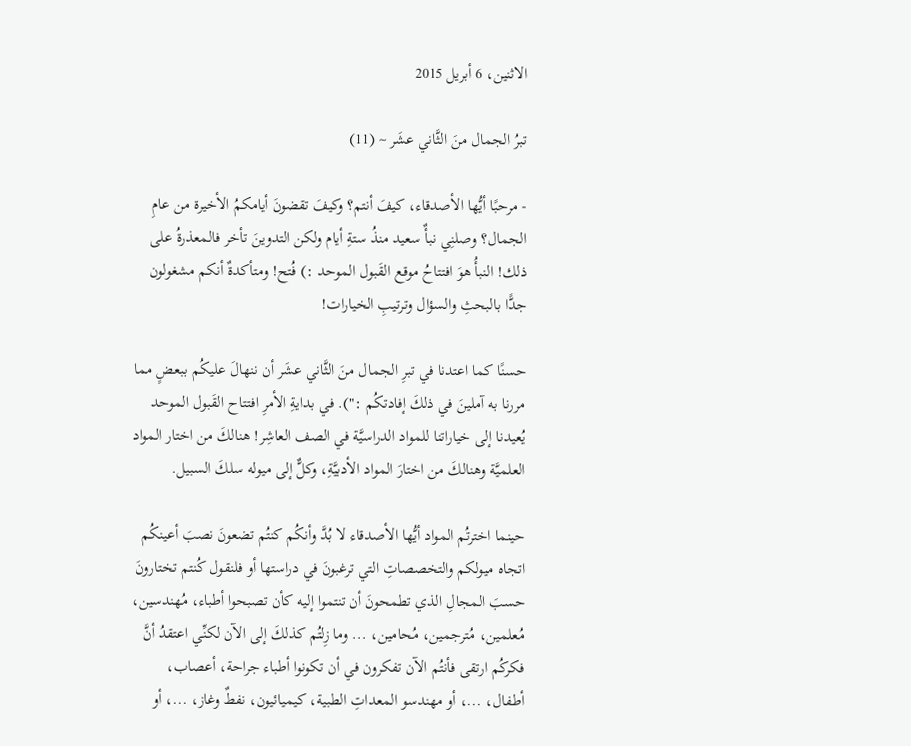الاثنين، 6 أبريل 2015

تبرُ الجمال منَ الثَّاني عشَر ~ (11)

- مرحبًا أيُّها الأصدقاء، كيفَ أنتم؟ وكيفَ تقضونَ أيامكمُ الأخيرة من عامِ الجمال؟ وصلنِي نبأٌ سعيد منذُ ستةِ أيام ولكن التدوينَ تأخر فالمعذرةُ على ذلك! النبأُ هوَ افتتاحُ موقع القَبول الموحد :) فُتح! ومتأكدةٌ أنكم مشغولون جدًّا بالبحثِ والسؤال وترتيبِ الخيارات!

حسنًا كما اعتدنا في تبرِ الجمال منَ الثَّاني عشَر أن ننهالَ عليكُم ببعضٍ مما مررنا به آملينَ في ذلكَ إفادتكُم :"). في بدايةِ الأمرِ افتتاح القَبول الموحد يُعيدنا إلى خياراتنا للمواد الدراسيَّة في الصف العاشِر! هنالكَ من اختار المواد العلميَّة وهنالكَ من اختارَ المواد الأدبيَّةِ، وكلٌّ إلى ميوله سلكَ السبيل.

حينما اخترتُم المواد أيُّها الأصدقاء لا بُدَّ وأنكُم كنتُم تضعونَ نصبَ أعينكُم اتجاه ميولكم والتخصصاتِ التي ترغبونَ في دراستها أو فلنقول كُنتم تختارونَ حسبَ المجالِ الذي تطمحونَ أن تنتموا إليه كأن تصبحوا أطباء، مُهندسين، مُعلمين، مُترجمين، مُحامين، ... وما زِلتُم كذلكَ إلى الآن لكنِّي اعتقدُ أنَّ فكركُم ارتقى فأنتُم الآن تفكرون في أن تكونوا أطباء جراحة، أعصاب، أطفال، ...، أو مهندسو المعداتِ الطبية، كيميائيون، نفطٌ وغاز، ...، أو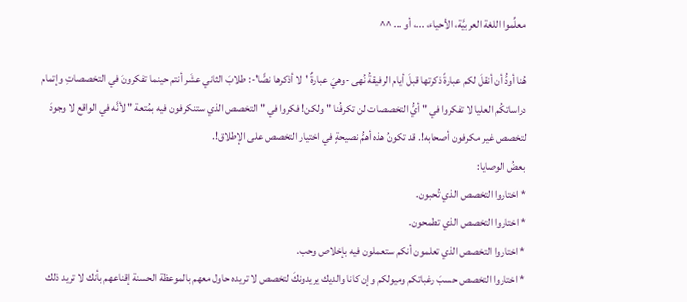معلِّموا اللغة العربيَّة، الأحياء، ...، أو ... ^^

هُنا أودُّ أن أنقلَ لكم عبارةً ذكرتها قبلَ أيام الرفيقةُ نُهى -وهيَ عبارةٌ 'لا أذكرها نصًّا'-: طلابَ الثاني عشَر أنتم حينما تفكرونَ في التخصصاتِ وإتمام دراساتكُم العليا لا تفكروا في " أيُّ التخصصات لن تكرفُنا " ولكن! فكروا في " التخصص الذي ستنكرفون فيه بمُتعة " لأنَّه في الواقع لا وجودَ لتخصص غير مكرفون أصحابه!. قد تكونُ هذه أهمُّ نصيحةٍ في اختيار التخصص على الإطلاق!.
بعضُ الوصايا:
* اختاروا التخصص الذي تُحبون.
* اختاروا التخصص الذي تطمحون.
* اختاروا التخصص الذي تعلمون أنكم ستعملون فيه بإخلاص وحب.
* اختاروا التخصص حسبَ رغباتكم وميولكم وإن كانا والديك يريدونكَ لتخصص لا تريده حاول معهم بالموعظة الحسنة إقناعهم بأنك لا تريد ذلك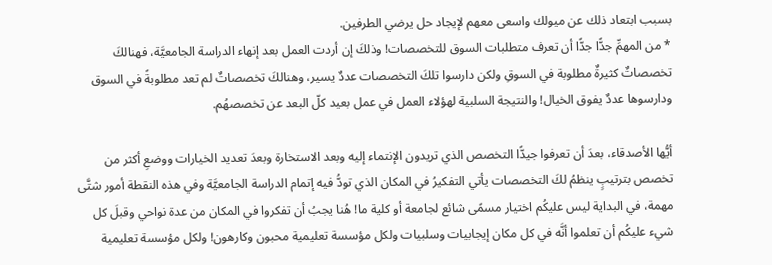بسبب ابتعاد ذلك عن ميولك واسعى معهم لإيجاد حل يرضي الطرفين.
* من المهمِّ جدًّا جدًّا أن تعرف متطلبات السوق للتخصصات! وذلكَ إن أردت العمل بعد إنهاء الدراسة الجامعيَّة، فهنالكَ تخصصاتٌ كثيرةٌ مطلوبة في السوقِ ولكن دارسوا تلكَ التخصصات عددٌ يسير، وهنالكَ تخصصاتٌ لم تعد مطلوبةً في السوق ودارسوها عددٌ يفوق الخيال! والنتيجة السلبية لهؤلاء العمل في عمل بعيد كلّ البعد عن تخصصهُم.

أيُّها الأصدقاء، بعدَ أن تعرفوا جيدًّا التخصص الذي تريدون الإنتماء إليه وبعد الاستخارة وبعدَ تعديد الخيارات ووضعِ أكثر من تخصص بترتيبٍ ينظمُ لكَ التخصصات يأتي التفكيرُ في المكان الذي تودُّ فيه إتمام الدراسة الجامعيَّة وفي هذه النقطة أمور شتَّى مهمة، في البداية ليس عليكُم اختيار مسمًى شائع لجامعة أو كلية ما! هُنا يجبُ أن تفكروا في المكان من عدة نواحي وقبلَ كل شيء عليكُم أن تعلموا أنَّه في كل مكان إيجابيات وسلبيات ولكل مؤسسة تعليمية محبون وكارهون! ولكل مؤسسة تعليمية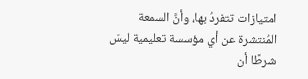امتيازات تتفردُ بها، وأنَّ السمعة المُنتشرة عن أي مؤسسة تعليمية ليسَ شرطًا أن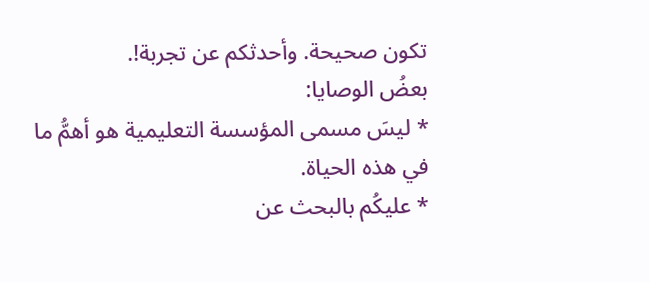تكون صحيحة. وأحدثكم عن تجربة!.
بعضُ الوصايا:
* ليسَ مسمى المؤسسة التعليمية هو أهمُّ ما في هذه الحياة.
* عليكُم بالبحث عن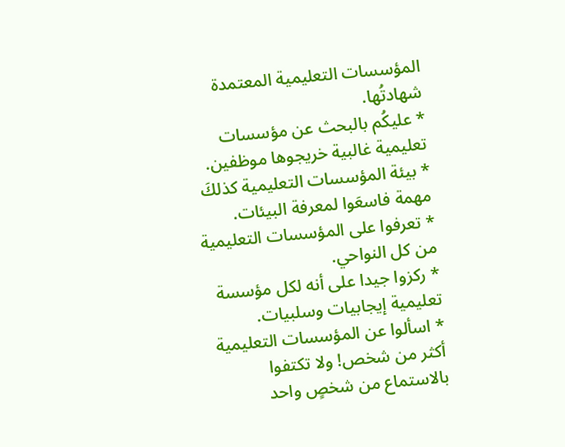المؤسسات التعليمية المعتمدة شهادتُها.
* عليكُم بالبحث عن مؤسسات تعليمية غالبية خريجوها موظفين.
* بيئة المؤسسات التعليمية كذلكَ مهمة فاسعَوا لمعرفة البيئات.
* تعرفوا على المؤسسات التعليمية من كل النواحي.
* ركزوا جيدا على أنه لكل مؤسسة تعليمية إيجابيات وسلبيات.
* اسألوا عن المؤسسات التعليمية أكثر من شخص! ولا تكتفوا بالاستماع من شخصٍ واحد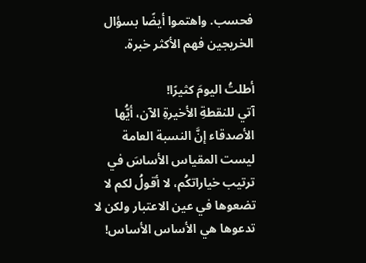فحسب. واهتموا أيضًا بسؤال الخريجين فهم الأكثر خبرة.

أطلتُ اليومَ كثيرًا!
آتي للنقطةِ الأخيرةِ الآن، أيُّها الأصدقاء إنَّ النسبة العامة ليست المقياس الأساسَ في ترتيب خياراتكُم، لا أقولُ لكم لا تضعوها في عين الاعتبار ولكن لا تدعوها هي الأساس الأساس!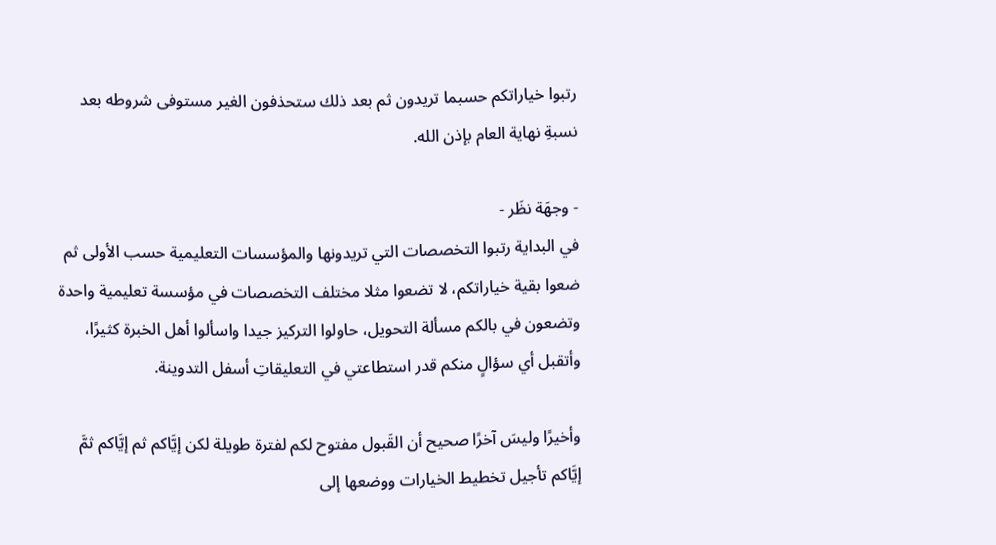رتبوا خياراتكم حسبما تريدون ثم بعد ذلك ستحذفون الغير مستوفى شروطه بعد نسبةِ نهاية العام بإذن الله.

- وجهَة نظَر -
في البداية رتبوا التخصصات التي تريدونها والمؤسسات التعليمية حسب الأولى ثم ضعوا بقية خياراتكم، لا تضعوا مثلا مختلف التخصصات في مؤسسة تعليمية واحدة وتضعون في بالكم مسألة التحويل، حاولوا التركيز جيدا واسألوا أهل الخبرة كثيرًا، وأتقبل أي سؤالٍ منكم قدر استطاعتي في التعليقاتِ أسفل التدوينة.

وأخيرًا وليسَ آخرًا صحيح أن القَبول مفتوح لكم لفترة طويلة لكن إيَّاكم ثم إيَّاكم ثمَّ إيَّاكم تأجيل تخطيط الخيارات ووضعها إلى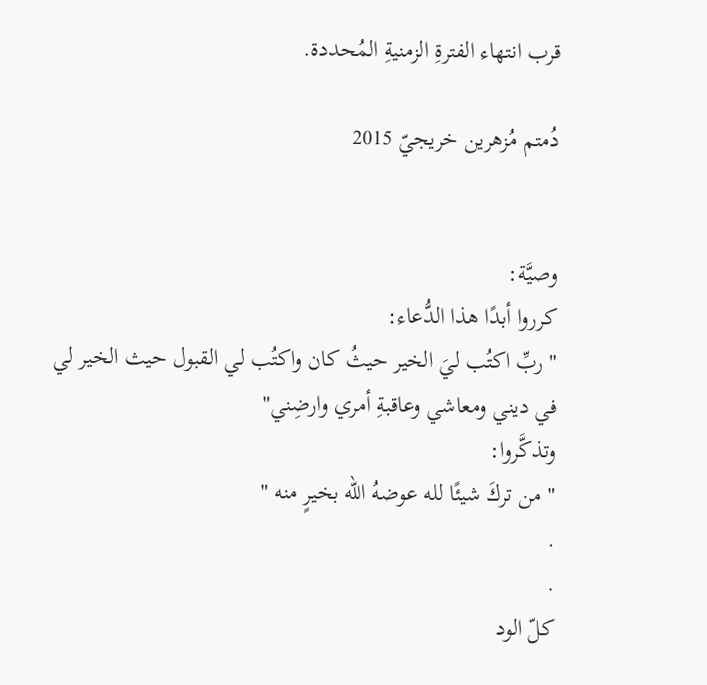قرب انتهاء الفترةِ الزمنيةِ المُحددة.

دُمتم مُزهرين خريجيّ 2015


وصيَّة:
كرروا أبدًا هذا الدُّعاء:
" ربِّ اكتُب ليَ الخير حيثُ كان واكتُب لي القبول حيث الخير لي في ديني ومعاشي وعاقبةِ أمري وارضِني"
وتذكَّروا:
" من تركَ شيئًا لله عوضهُ الله بخيرٍ منه "
.
.
كلّ الود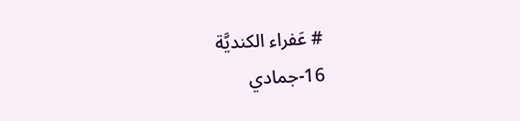# عَفراء الكنديَّة
16-جمادي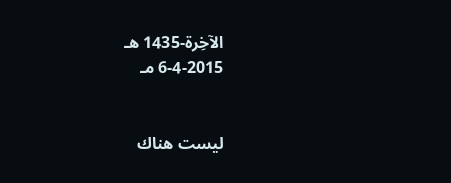الآخِرة-1435 هـ
6-4-2015 مـ


ليست هناك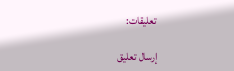تعليقات:

إرسال تعليق